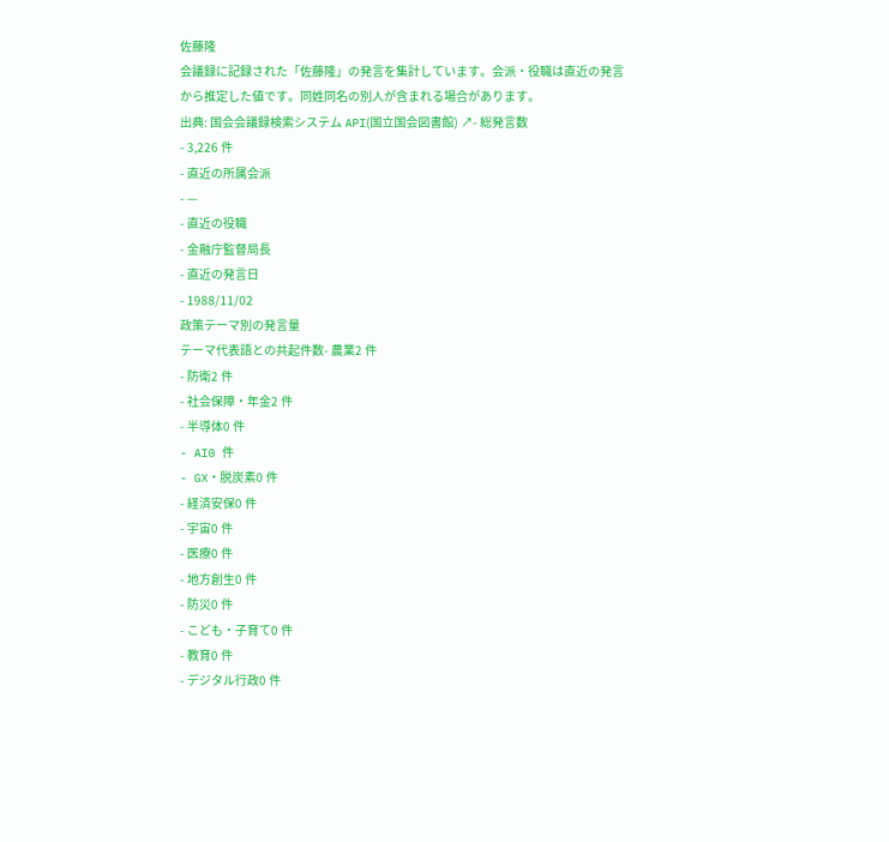佐藤隆
会議録に記録された「佐藤隆」の発言を集計しています。会派・役職は直近の発言から推定した値です。同姓同名の別人が含まれる場合があります。
出典: 国会会議録検索システム API(国立国会図書館) ↗- 総発言数
- 3,226 件
- 直近の所属会派
- —
- 直近の役職
- 金融庁監督局長
- 直近の発言日
- 1988/11/02
政策テーマ別の発言量
テーマ代表語との共起件数- 農業2 件
- 防衛2 件
- 社会保障・年金2 件
- 半導体0 件
- AI0 件
- GX・脱炭素0 件
- 経済安保0 件
- 宇宙0 件
- 医療0 件
- 地方創生0 件
- 防災0 件
- こども・子育て0 件
- 教育0 件
- デジタル行政0 件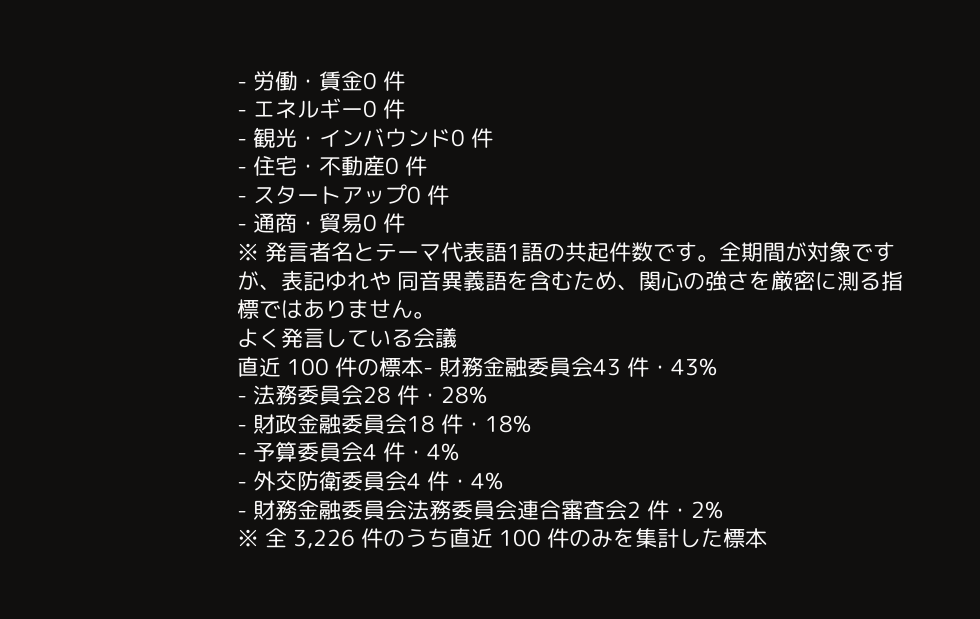- 労働・賃金0 件
- エネルギー0 件
- 観光・インバウンド0 件
- 住宅・不動産0 件
- スタートアップ0 件
- 通商・貿易0 件
※ 発言者名とテーマ代表語1語の共起件数です。全期間が対象ですが、表記ゆれや 同音異義語を含むため、関心の強さを厳密に測る指標ではありません。
よく発言している会議
直近 100 件の標本- 財務金融委員会43 件・43%
- 法務委員会28 件・28%
- 財政金融委員会18 件・18%
- 予算委員会4 件・4%
- 外交防衛委員会4 件・4%
- 財務金融委員会法務委員会連合審査会2 件・2%
※ 全 3,226 件のうち直近 100 件のみを集計した標本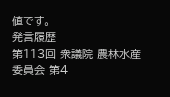値です。
発言履歴
第113回 衆議院 農林水産委員会 第4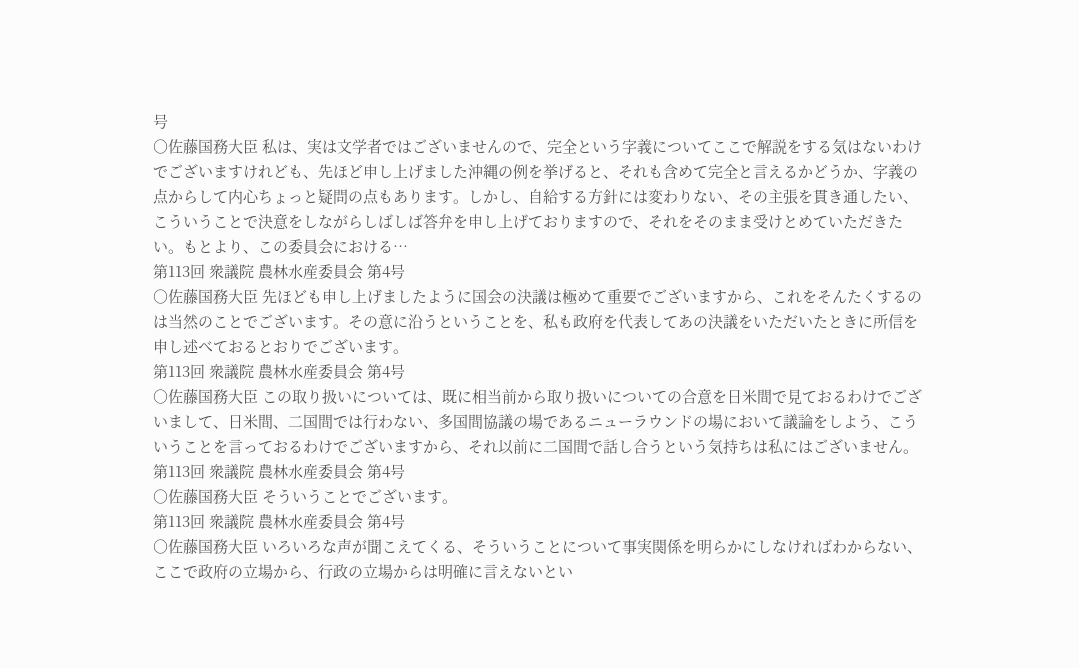号
○佐藤国務大臣 私は、実は文学者ではございませんので、完全という字義についてここで解説をする気はないわけでございますけれども、先ほど申し上げました沖縄の例を挙げると、それも含めて完全と言えるかどうか、字義の点からして内心ちょっと疑問の点もあります。しかし、自給する方針には変わりない、その主張を貫き通したい、こういうことで決意をしながらしばしば答弁を申し上げておりますので、それをそのまま受けとめていただきたい。もとより、この委員会における…
第113回 衆議院 農林水産委員会 第4号
○佐藤国務大臣 先ほども申し上げましたように国会の決議は極めて重要でございますから、これをそんたくするのは当然のことでございます。その意に沿うということを、私も政府を代表してあの決議をいただいたときに所信を申し述べておるとおりでございます。
第113回 衆議院 農林水産委員会 第4号
○佐藤国務大臣 この取り扱いについては、既に相当前から取り扱いについての合意を日米間で見ておるわけでございまして、日米間、二国間では行わない、多国間協議の場であるニューラウンドの場において議論をしよう、こういうことを言っておるわけでございますから、それ以前に二国間で話し合うという気持ちは私にはございません。
第113回 衆議院 農林水産委員会 第4号
○佐藤国務大臣 そういうことでございます。
第113回 衆議院 農林水産委員会 第4号
○佐藤国務大臣 いろいろな声が聞こえてくる、そういうことについて事実関係を明らかにしなければわからない、ここで政府の立場から、行政の立場からは明確に言えないとい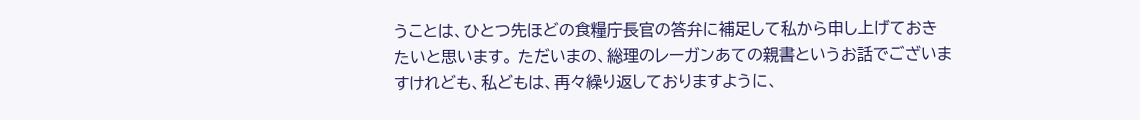うことは、ひとつ先ほどの食糧庁長官の答弁に補足して私から申し上げておきたいと思います。 ただいまの、総理のレーガンあての親書というお話でございますけれども、私どもは、再々繰り返しておりますように、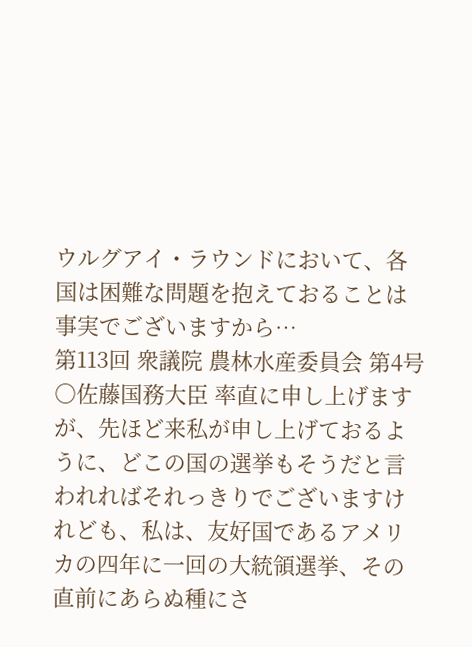ウルグアイ・ラウンドにおいて、各国は困難な問題を抱えておることは事実でございますから…
第113回 衆議院 農林水産委員会 第4号
○佐藤国務大臣 率直に申し上げますが、先ほど来私が申し上げておるように、どこの国の選挙もそうだと言われればそれっきりでございますけれども、私は、友好国であるアメリカの四年に一回の大統領選挙、その直前にあらぬ種にさ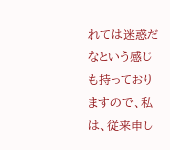れては迷惑だなという感じも持っておりますので、私は、従来申し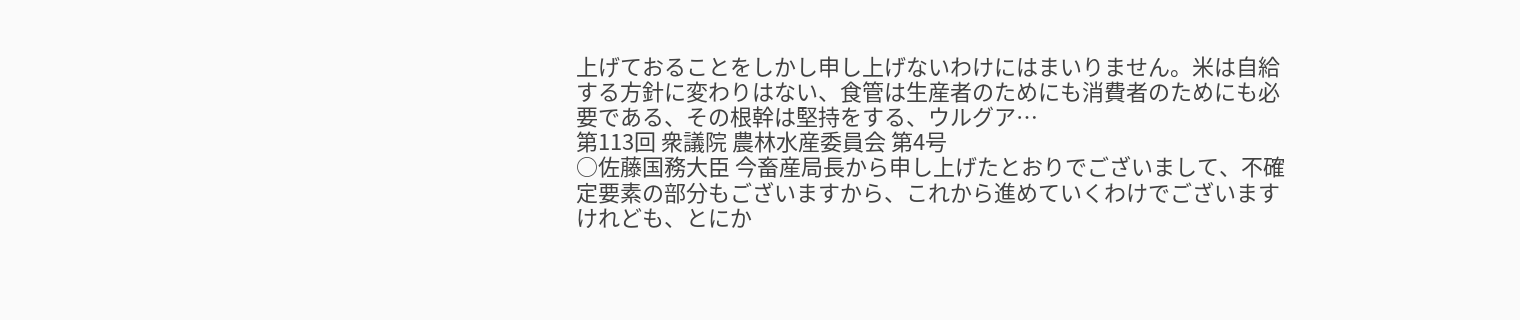上げておることをしかし申し上げないわけにはまいりません。米は自給する方針に変わりはない、食管は生産者のためにも消費者のためにも必要である、その根幹は堅持をする、ウルグア…
第113回 衆議院 農林水産委員会 第4号
○佐藤国務大臣 今畜産局長から申し上げたとおりでございまして、不確定要素の部分もございますから、これから進めていくわけでございますけれども、とにか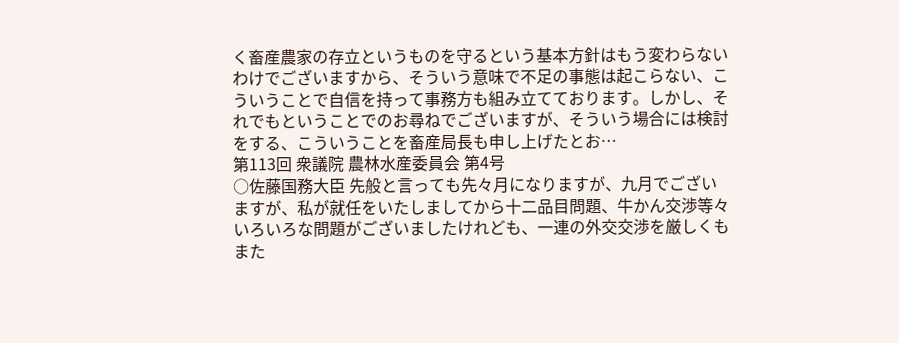く畜産農家の存立というものを守るという基本方針はもう変わらないわけでございますから、そういう意味で不足の事態は起こらない、こういうことで自信を持って事務方も組み立てております。しかし、それでもということでのお尋ねでございますが、そういう場合には検討をする、こういうことを畜産局長も申し上げたとお…
第113回 衆議院 農林水産委員会 第4号
○佐藤国務大臣 先般と言っても先々月になりますが、九月でございますが、私が就任をいたしましてから十二品目問題、牛かん交渉等々いろいろな問題がございましたけれども、一連の外交交渉を厳しくもまた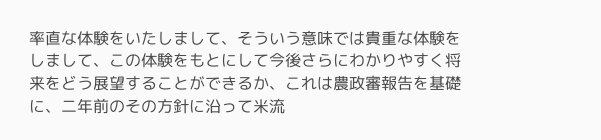率直な体験をいたしまして、そういう意味では貴重な体験をしまして、この体験をもとにして今後さらにわかりやすく将来をどう展望することができるか、これは農政審報告を基礎に、二年前のその方針に沿って米流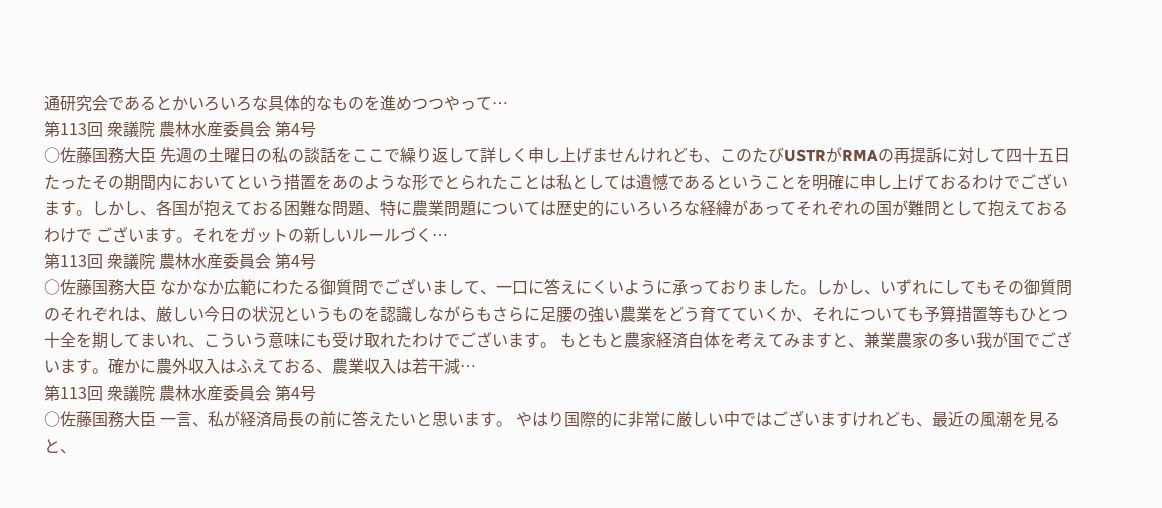通研究会であるとかいろいろな具体的なものを進めつつやって…
第113回 衆議院 農林水産委員会 第4号
○佐藤国務大臣 先週の土曜日の私の談話をここで繰り返して詳しく申し上げませんけれども、このたびUSTRがRMAの再提訴に対して四十五日たったその期間内においてという措置をあのような形でとられたことは私としては遺憾であるということを明確に申し上げておるわけでございます。しかし、各国が抱えておる困難な問題、特に農業問題については歴史的にいろいろな経緯があってそれぞれの国が難問として抱えておるわけで ございます。それをガットの新しいルールづく…
第113回 衆議院 農林水産委員会 第4号
○佐藤国務大臣 なかなか広範にわたる御質問でございまして、一口に答えにくいように承っておりました。しかし、いずれにしてもその御質問のそれぞれは、厳しい今日の状況というものを認識しながらもさらに足腰の強い農業をどう育てていくか、それについても予算措置等もひとつ十全を期してまいれ、こういう意味にも受け取れたわけでございます。 もともと農家経済自体を考えてみますと、兼業農家の多い我が国でございます。確かに農外収入はふえておる、農業収入は若干減…
第113回 衆議院 農林水産委員会 第4号
○佐藤国務大臣 一言、私が経済局長の前に答えたいと思います。 やはり国際的に非常に厳しい中ではございますけれども、最近の風潮を見ると、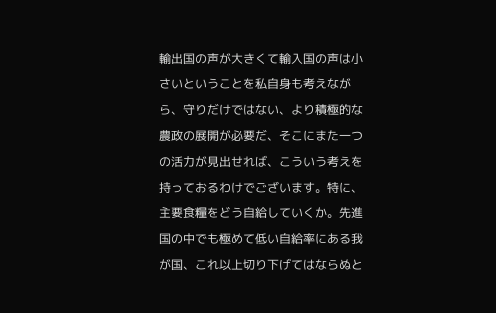輸出国の声が大きくて輸入国の声は小さいということを私自身も考えながら、守りだけではない、より積極的な農政の展開が必要だ、そこにまた一つの活力が見出せれば、こういう考えを持っておるわけでございます。特に、主要食糧をどう自給していくか。先進国の中でも極めて低い自給率にある我が国、これ以上切り下げてはならぬと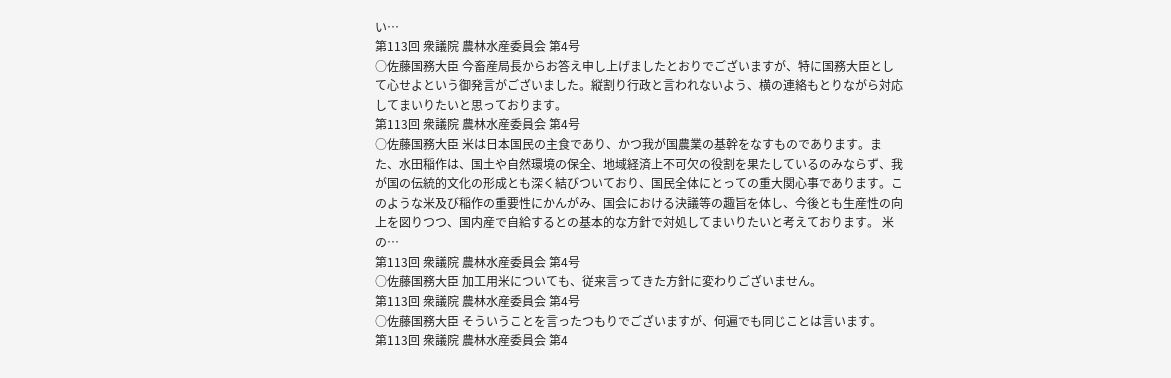い…
第113回 衆議院 農林水産委員会 第4号
○佐藤国務大臣 今畜産局長からお答え申し上げましたとおりでございますが、特に国務大臣として心せよという御発言がございました。縦割り行政と言われないよう、横の連絡もとりながら対応してまいりたいと思っております。
第113回 衆議院 農林水産委員会 第4号
○佐藤国務大臣 米は日本国民の主食であり、かつ我が国農業の基幹をなすものであります。また、水田稲作は、国土や自然環境の保全、地域経済上不可欠の役割を果たしているのみならず、我が国の伝統的文化の形成とも深く結びついており、国民全体にとっての重大関心事であります。このような米及び稲作の重要性にかんがみ、国会における決議等の趣旨を体し、今後とも生産性の向上を図りつつ、国内産で自給するとの基本的な方針で対処してまいりたいと考えております。 米の…
第113回 衆議院 農林水産委員会 第4号
○佐藤国務大臣 加工用米についても、従来言ってきた方針に変わりございません。
第113回 衆議院 農林水産委員会 第4号
○佐藤国務大臣 そういうことを言ったつもりでございますが、何遍でも同じことは言います。
第113回 衆議院 農林水産委員会 第4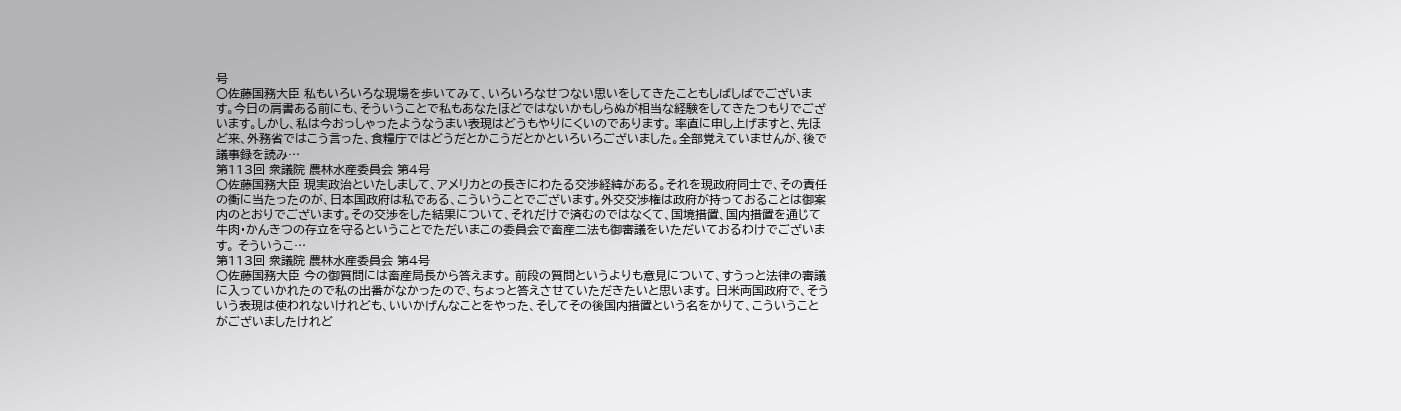号
○佐藤国務大臣 私もいろいろな現場を歩いてみて、いろいろなせつない思いをしてきたこともしばしばでございます。今日の肩書ある前にも、そういうことで私もあなたほどではないかもしらぬが相当な経験をしてきたつもりでございます。しかし、私は今おっしゃったようなうまい表現はどうもやりにくいのであります。 率直に申し上げますと、先ほど来、外務省ではこう言った、食糧庁ではどうだとかこうだとかといろいろございました。全部覚えていませんが、後で議事録を読み…
第113回 衆議院 農林水産委員会 第4号
○佐藤国務大臣 現実政治といたしまして、アメリカとの長きにわたる交渉経緯がある。それを現政府同士で、その責任の衝に当たったのが、日本国政府は私である、こういうことでございます。外交交渉権は政府が持っておることは御案内のとおりでございます。その交渉をした結果について、それだけで済むのではなくて、国境措置、国内措置を通じて牛肉・かんきつの存立を守るということでただいまこの委員会で畜産二法も御審議をいただいておるわけでございます。 そういうこ…
第113回 衆議院 農林水産委員会 第4号
○佐藤国務大臣 今の御質問には畜産局長から答えます。 前段の質問というよりも意見について、すうっと法律の審議に入っていかれたので私の出番がなかったので、ちょっと答えさせていただきたいと思います。 日米両国政府で、そういう表現は使われないけれども、いいかげんなことをやった、そしてその後国内措置という名をかりて、こういうことがございましたけれど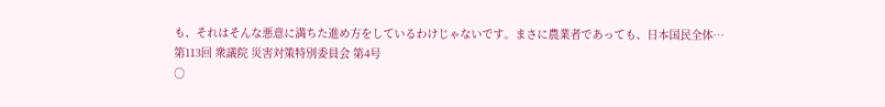も、それはそんな悪意に満ちた進め方をしているわけじゃないです。まさに農業者であっても、日本国民全体…
第113回 衆議院 災害対策特別委員会 第4号
○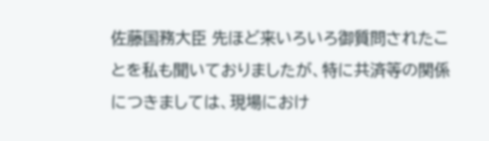佐藤国務大臣 先ほど来いろいろ御質問されたことを私も聞いておりましたが、特に共済等の関係につきましては、現場におけ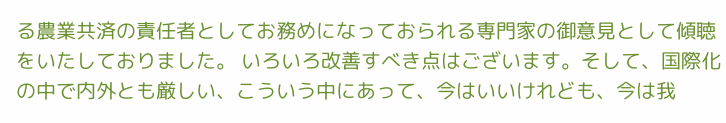る農業共済の責任者としてお務めになっておられる専門家の御意見として傾聴をいたしておりました。 いろいろ改善すべき点はございます。そして、国際化の中で内外とも厳しい、こういう中にあって、今はいいけれども、今は我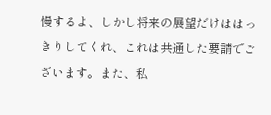慢するよ、しかし将来の展望だけははっきりしてくれ、これは共通した要請でございます。また、私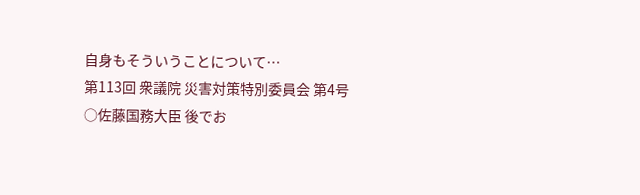自身もそういうことについて…
第113回 衆議院 災害対策特別委員会 第4号
○佐藤国務大臣 後でお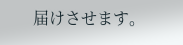届けさせます。